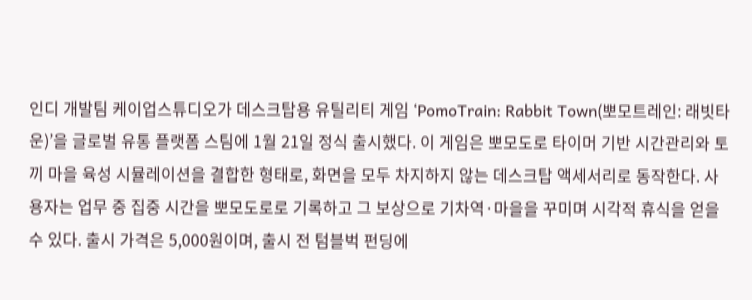인디 개발팀 케이업스튜디오가 데스크탑용 유틸리티 게임 ‘PomoTrain: Rabbit Town(뽀모트레인: 래빗타운)’을 글로벌 유통 플랫폼 스팀에 1월 21일 정식 출시했다. 이 게임은 뽀모도로 타이머 기반 시간관리와 토끼 마을 육성 시뮬레이션을 결합한 형태로, 화면을 모두 차지하지 않는 데스크탑 액세서리로 동작한다. 사용자는 업무 중 집중 시간을 뽀모도로로 기록하고 그 보상으로 기차역·마을을 꾸미며 시각적 휴식을 얻을 수 있다. 출시 가격은 5,000원이며, 출시 전 텀블벅 펀딩에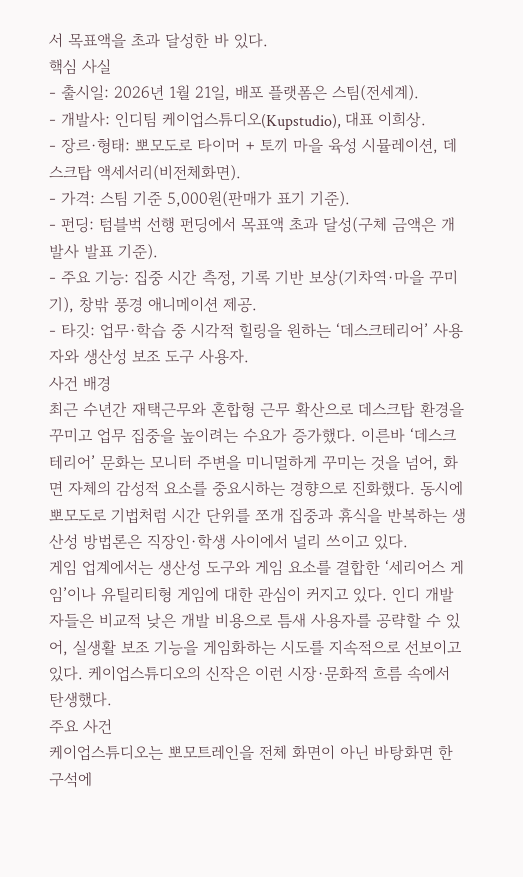서 목표액을 초과 달성한 바 있다.
핵심 사실
- 출시일: 2026년 1월 21일, 배포 플랫폼은 스팀(전세계).
- 개발사: 인디팀 케이업스튜디오(Kupstudio), 대표 이희상.
- 장르·형태: 뽀모도로 타이머 + 토끼 마을 육성 시뮬레이션, 데스크탑 액세서리(비전체화면).
- 가격: 스팀 기준 5,000원(판매가 표기 기준).
- 펀딩: 텀블벅 선행 펀딩에서 목표액 초과 달성(구체 금액은 개발사 발표 기준).
- 주요 기능: 집중 시간 측정, 기록 기반 보상(기차역·마을 꾸미기), 창밖 풍경 애니메이션 제공.
- 타깃: 업무·학습 중 시각적 힐링을 원하는 ‘데스크테리어’ 사용자와 생산성 보조 도구 사용자.
사건 배경
최근 수년간 재택근무와 혼합형 근무 확산으로 데스크탑 환경을 꾸미고 업무 집중을 높이려는 수요가 증가했다. 이른바 ‘데스크테리어’ 문화는 모니터 주변을 미니멀하게 꾸미는 것을 넘어, 화면 자체의 감성적 요소를 중요시하는 경향으로 진화했다. 동시에 뽀모도로 기법처럼 시간 단위를 쪼개 집중과 휴식을 반복하는 생산성 방법론은 직장인·학생 사이에서 널리 쓰이고 있다.
게임 업계에서는 생산성 도구와 게임 요소를 결합한 ‘세리어스 게임’이나 유틸리티형 게임에 대한 관심이 커지고 있다. 인디 개발자들은 비교적 낮은 개발 비용으로 틈새 사용자를 공략할 수 있어, 실생활 보조 기능을 게임화하는 시도를 지속적으로 선보이고 있다. 케이업스튜디오의 신작은 이런 시장·문화적 흐름 속에서 탄생했다.
주요 사건
케이업스튜디오는 뽀모트레인을 전체 화면이 아닌 바탕화면 한 구석에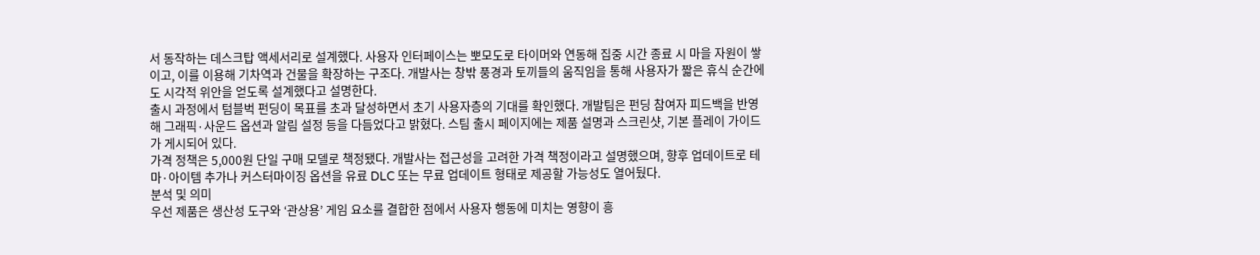서 동작하는 데스크탑 액세서리로 설계했다. 사용자 인터페이스는 뽀모도로 타이머와 연동해 집중 시간 종료 시 마을 자원이 쌓이고, 이를 이용해 기차역과 건물을 확장하는 구조다. 개발사는 창밖 풍경과 토끼들의 움직임을 통해 사용자가 짧은 휴식 순간에도 시각적 위안을 얻도록 설계했다고 설명한다.
출시 과정에서 텀블벅 펀딩이 목표를 초과 달성하면서 초기 사용자층의 기대를 확인했다. 개발팀은 펀딩 참여자 피드백을 반영해 그래픽·사운드 옵션과 알림 설정 등을 다듬었다고 밝혔다. 스팀 출시 페이지에는 제품 설명과 스크린샷, 기본 플레이 가이드가 게시되어 있다.
가격 정책은 5,000원 단일 구매 모델로 책정됐다. 개발사는 접근성을 고려한 가격 책정이라고 설명했으며, 향후 업데이트로 테마·아이템 추가나 커스터마이징 옵션을 유료 DLC 또는 무료 업데이트 형태로 제공할 가능성도 열어뒀다.
분석 및 의미
우선 제품은 생산성 도구와 ‘관상용’ 게임 요소를 결합한 점에서 사용자 행동에 미치는 영향이 흥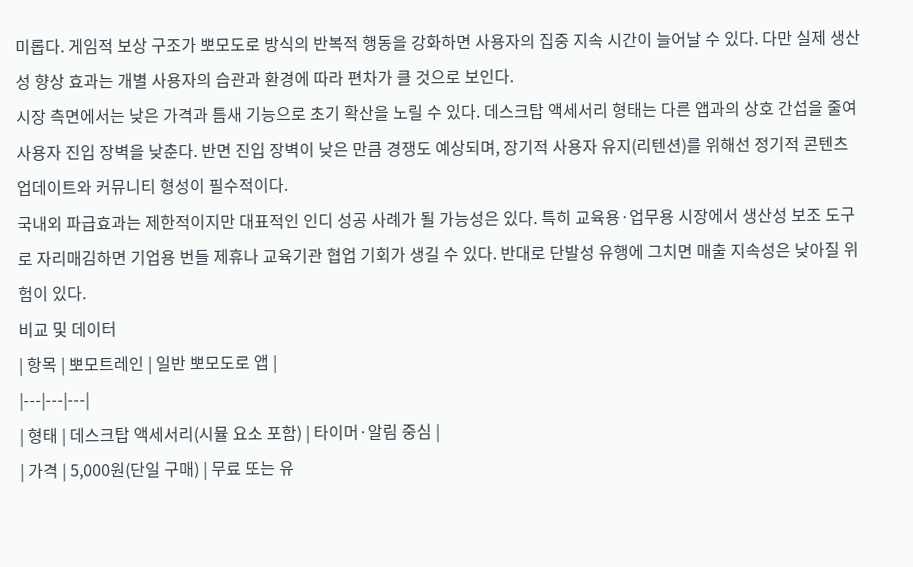미롭다. 게임적 보상 구조가 뽀모도로 방식의 반복적 행동을 강화하면 사용자의 집중 지속 시간이 늘어날 수 있다. 다만 실제 생산성 향상 효과는 개별 사용자의 습관과 환경에 따라 편차가 클 것으로 보인다.
시장 측면에서는 낮은 가격과 틈새 기능으로 초기 확산을 노릴 수 있다. 데스크탑 액세서리 형태는 다른 앱과의 상호 간섭을 줄여 사용자 진입 장벽을 낮춘다. 반면 진입 장벽이 낮은 만큼 경쟁도 예상되며, 장기적 사용자 유지(리텐션)를 위해선 정기적 콘텐츠 업데이트와 커뮤니티 형성이 필수적이다.
국내외 파급효과는 제한적이지만 대표적인 인디 성공 사례가 될 가능성은 있다. 특히 교육용·업무용 시장에서 생산성 보조 도구로 자리매김하면 기업용 번들 제휴나 교육기관 협업 기회가 생길 수 있다. 반대로 단발성 유행에 그치면 매출 지속성은 낮아질 위험이 있다.
비교 및 데이터
| 항목 | 뽀모트레인 | 일반 뽀모도로 앱 |
|---|---|---|
| 형태 | 데스크탑 액세서리(시뮬 요소 포함) | 타이머·알림 중심 |
| 가격 | 5,000원(단일 구매) | 무료 또는 유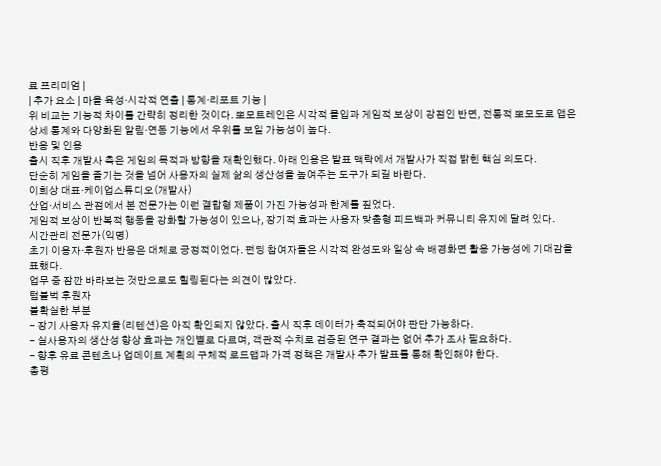료 프리미엄 |
| 추가 요소 | 마을 육성·시각적 연출 | 통계·리포트 기능 |
위 비교는 기능적 차이를 간략히 정리한 것이다. 뽀모트레인은 시각적 몰입과 게임적 보상이 강점인 반면, 전통적 뽀모도로 앱은 상세 통계와 다양화된 알림·연동 기능에서 우위를 보일 가능성이 높다.
반응 및 인용
출시 직후 개발사 측은 게임의 목적과 방향을 재확인했다. 아래 인용은 발표 맥락에서 개발사가 직접 밝힌 핵심 의도다.
단순히 게임을 즐기는 것을 넘어 사용자의 실제 삶의 생산성을 높여주는 도구가 되길 바란다.
이희상 대표·케이업스튜디오(개발사)
산업·서비스 관점에서 본 전문가는 이런 결합형 제품이 가진 가능성과 한계를 짚었다.
게임적 보상이 반복적 행동을 강화할 가능성이 있으나, 장기적 효과는 사용자 맞춤형 피드백과 커뮤니티 유지에 달려 있다.
시간관리 전문가(익명)
초기 이용자·후원자 반응은 대체로 긍정적이었다. 펀딩 참여자들은 시각적 완성도와 일상 속 배경화면 활용 가능성에 기대감을 표했다.
업무 중 잠깐 바라보는 것만으로도 힐링된다는 의견이 많았다.
텀블벅 후원자
불확실한 부분
- 장기 사용자 유지율(리텐션)은 아직 확인되지 않았다. 출시 직후 데이터가 축적되어야 판단 가능하다.
- 실사용자의 생산성 향상 효과는 개인별로 다르며, 객관적 수치로 검증된 연구 결과는 없어 추가 조사 필요하다.
- 향후 유료 콘텐츠나 업데이트 계획의 구체적 로드맵과 가격 정책은 개발사 추가 발표를 통해 확인해야 한다.
총평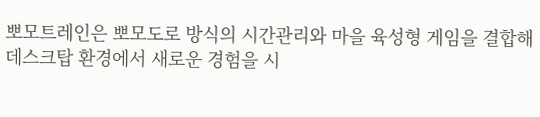뽀모트레인은 뽀모도로 방식의 시간관리와 마을 육성형 게임을 결합해 데스크탑 환경에서 새로운 경험을 시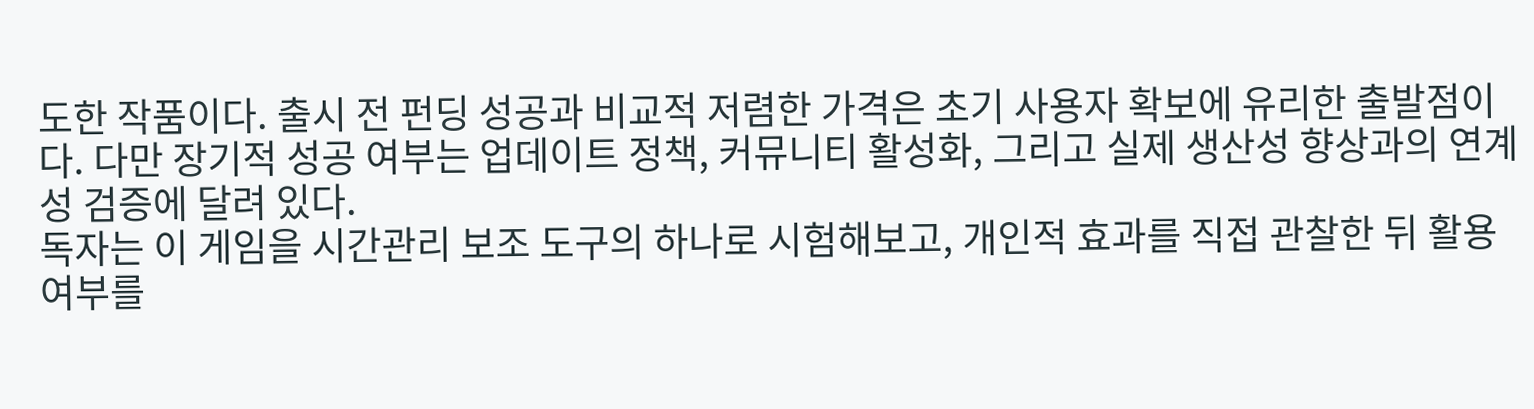도한 작품이다. 출시 전 펀딩 성공과 비교적 저렴한 가격은 초기 사용자 확보에 유리한 출발점이다. 다만 장기적 성공 여부는 업데이트 정책, 커뮤니티 활성화, 그리고 실제 생산성 향상과의 연계성 검증에 달려 있다.
독자는 이 게임을 시간관리 보조 도구의 하나로 시험해보고, 개인적 효과를 직접 관찰한 뒤 활용 여부를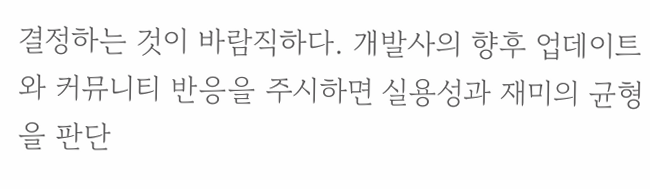결정하는 것이 바람직하다. 개발사의 향후 업데이트와 커뮤니티 반응을 주시하면 실용성과 재미의 균형을 판단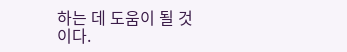하는 데 도움이 될 것이다.